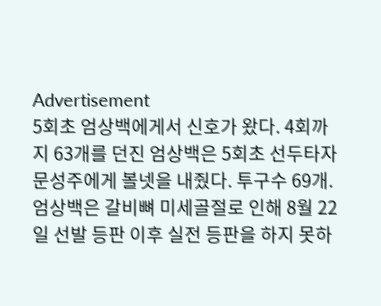Advertisement
5회초 엄상백에게서 신호가 왔다. 4회까지 63개를 던진 엄상백은 5회초 선두타자문성주에게 볼넷을 내줬다. 투구수 69개. 엄상백은 갈비뼈 미세골절로 인해 8월 22일 선발 등판 이후 실전 등판을 하지 못하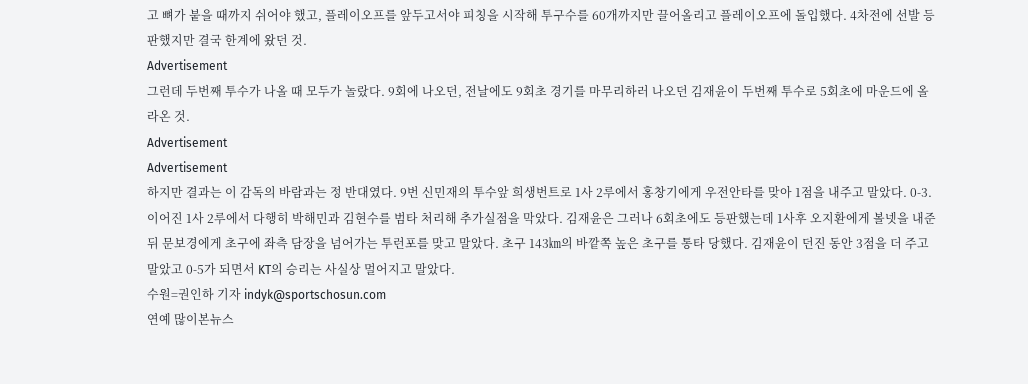고 뼈가 붙을 때까지 쉬어야 했고, 플레이오프를 앞두고서야 피칭을 시작해 투구수를 60개까지만 끌어올리고 플레이오프에 돌입했다. 4차전에 선발 등판했지만 결국 한계에 왔던 것.
Advertisement
그런데 두번째 투수가 나올 때 모두가 놀랐다. 9회에 나오던, 전날에도 9회초 경기를 마무리하러 나오던 김재윤이 두번째 투수로 5회초에 마운드에 올라온 것.
Advertisement
Advertisement
하지만 결과는 이 감독의 바람과는 정 반대였다. 9번 신민재의 투수앞 희생번트로 1사 2루에서 홍창기에게 우전안타를 맞아 1점을 내주고 말았다. 0-3. 이어진 1사 2루에서 다행히 박해민과 김현수를 범타 처리해 추가실점을 막았다. 김재윤은 그러나 6회초에도 등판했는데 1사후 오지환에게 볼넷을 내준 뒤 문보경에게 초구에 좌측 담장을 넘어가는 투런포를 맞고 말았다. 초구 143㎞의 바깥쪽 높은 초구를 통타 당했다. 김재윤이 던진 동안 3점을 더 주고 말았고 0-5가 되면서 KT의 승리는 사실상 멀어지고 말았다.
수원=권인하 기자 indyk@sportschosun.com
연예 많이본뉴스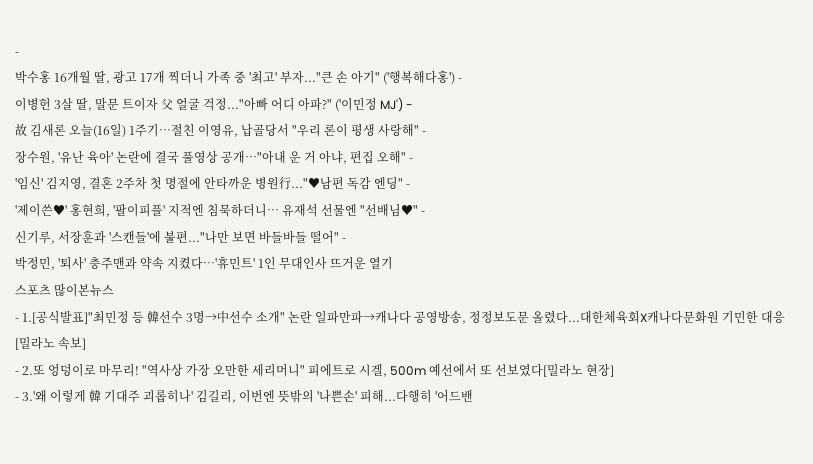-
박수홍 16개월 딸, 광고 17개 찍더니 가족 중 '최고' 부자..."큰 손 아기" ('행복해다홍') -
이병헌 3살 딸, 말문 트이자 父 얼굴 걱정..."아빠 어디 아파?" ('이민정 MJ') -
故 김새론 오늘(16일) 1주기…절친 이영유, 납골당서 "우리 론이 평생 사랑해" -
장수원, '유난 육아' 논란에 결국 풀영상 공개…"아내 운 거 아냐, 편집 오해" -
'임신' 김지영, 결혼 2주차 첫 명절에 안타까운 병원行..."♥남편 독감 엔딩" -
'제이쓴♥' 홍현희, '팔이피플' 지적엔 침묵하더니… 유재석 선물엔 "선배님♥" -
신기루, 서장훈과 '스캔들'에 불편..."나만 보면 바들바들 떨어" -
박정민, '퇴사' 충주맨과 약속 지켰다…'휴민트' 1인 무대인사 뜨거운 열기
스포츠 많이본뉴스
- 1.[공식발표]"최민정 등 韓선수 3명→中선수 소개" 논란 일파만파→캐나다 공영방송, 정정보도문 올렸다...대한체육회X캐나다문화원 기민한 대응[밀라노 속보]
- 2.또 엉덩이로 마무리! "역사상 가장 오만한 세리머니" 피에트로 시겔, 500m 예선에서 또 선보였다[밀라노 현장]
- 3.'왜 이렇게 韓 기대주 괴롭히나' 김길리, 이번엔 뜻밖의 '나쁜손' 피해...다행히 '어드밴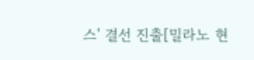스' 결선 진출[밀라노 현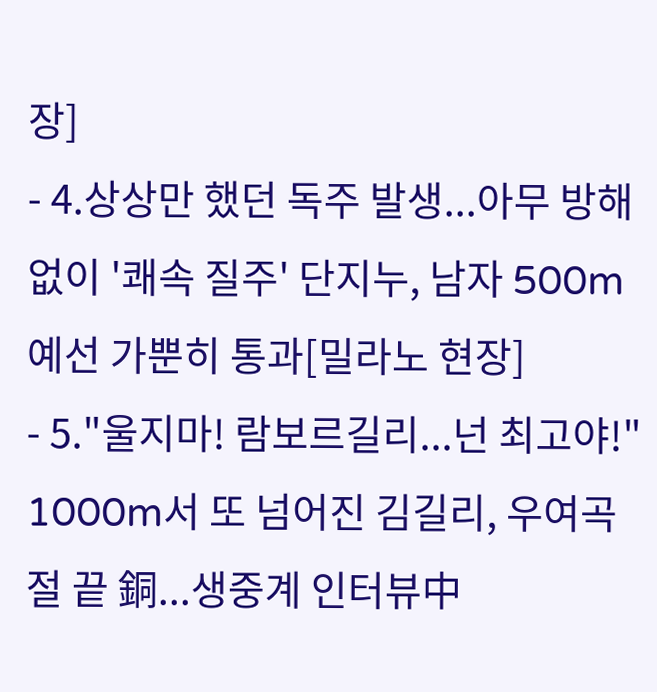장]
- 4.상상만 했던 독주 발생...아무 방해 없이 '쾌속 질주' 단지누, 남자 500m 예선 가뿐히 통과[밀라노 현장]
- 5."울지마! 람보르길리...넌 최고야!" 1000m서 또 넘어진 김길리, 우여곡절 끝 銅...생중계 인터뷰中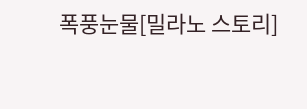폭풍눈물[밀라노 스토리]